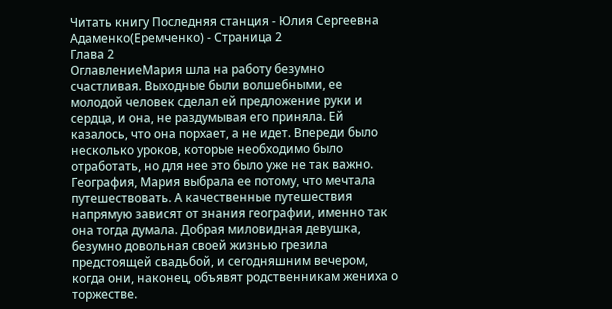Читать книгу Последняя станция - Юлия Сергеевна Адаменко(Еремченко) - Страница 2
Глава 2
ОглавлениеМария шла на работу безумно счастливая. Выходные были волшебными, ее молодой человек сделал ей предложение руки и сердца, и она, не раздумывая его приняла. Ей казалось, что она порхает, а не идет. Впереди было несколько уроков, которые необходимо было отработать, но для нее это было уже не так важно.
География, Мария выбрала ее потому, что мечтала путешествовать. А качественные путешествия напрямую зависят от знания географии, именно так она тогда думала. Добрая миловидная девушка, безумно довольная своей жизнью грезила предстоящей свадьбой, и сегодняшним вечером, когда они, наконец, объявят родственникам жениха о торжестве.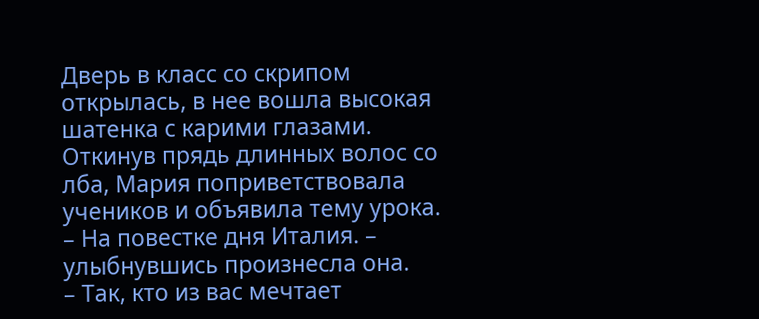Дверь в класс со скрипом открылась, в нее вошла высокая шатенка с карими глазами. Откинув прядь длинных волос со лба, Мария поприветствовала учеников и объявила тему урока.
– На повестке дня Италия. – улыбнувшись произнесла она.
– Так, кто из вас мечтает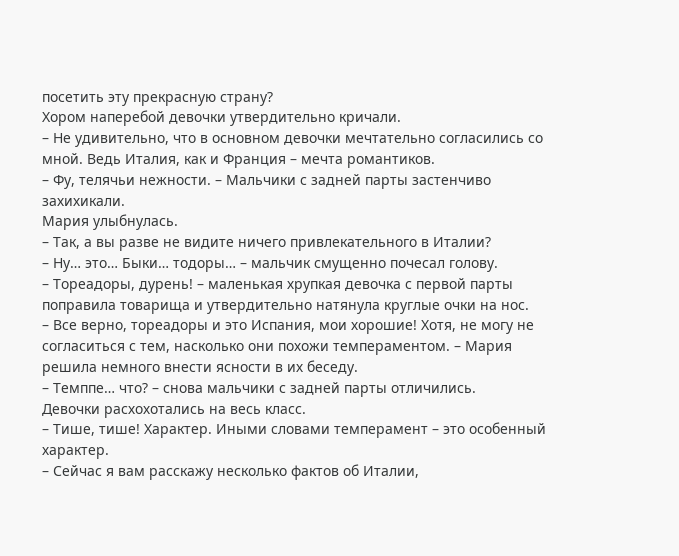посетить эту прекрасную страну?
Хором наперебой девочки утвердительно кричали.
– Не удивительно, что в основном девочки мечтательно согласились со мной. Ведь Италия, как и Франция – мечта романтиков.
– Фу, телячьи нежности. – Мальчики с задней парты застенчиво захихикали.
Мария улыбнулась.
– Так, а вы разве не видите ничего привлекательного в Италии?
– Ну… это… Быки… тодоры… – мальчик смущенно почесал голову.
– Тореадоры, дурень! – маленькая хрупкая девочка с первой парты поправила товарища и утвердительно натянула круглые очки на нос.
– Все верно, тореадоры и это Испания, мои хорошие! Хотя, не могу не согласиться с тем, насколько они похожи темпераментом. – Мария решила немного внести ясности в их беседу.
– Темппе… что? – снова мальчики с задней парты отличились.
Девочки расхохотались на весь класс.
– Тише, тише! Характер. Иными словами темперамент – это особенный характер.
– Сейчас я вам расскажу несколько фактов об Италии,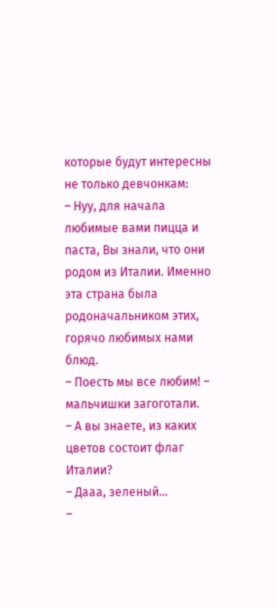которые будут интересны не только девчонкам:
– Нуу, для начала любимые вами пицца и паста, Вы знали, что они родом из Италии. Именно эта страна была родоначальником этих, горячо любимых нами блюд.
– Поесть мы все любим! – мальчишки загоготали.
– А вы знаете, из каких цветов состоит флаг Италии?
– Дааа, зеленый…
–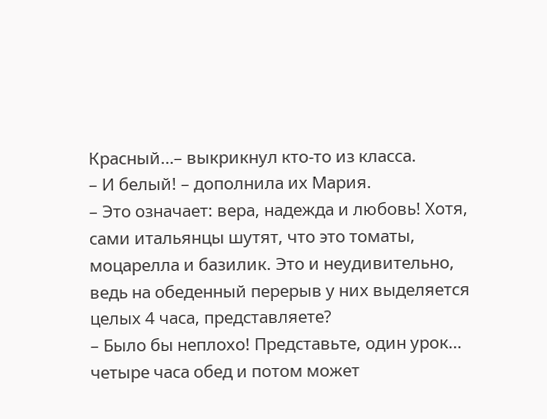Красный…– выкрикнул кто-то из класса.
– И белый! – дополнила их Мария.
– Это означает: вера, надежда и любовь! Хотя, сами итальянцы шутят, что это томаты, моцарелла и базилик. Это и неудивительно, ведь на обеденный перерыв у них выделяется целых 4 часа, представляете?
– Было бы неплохо! Представьте, один урок… четыре часа обед и потом может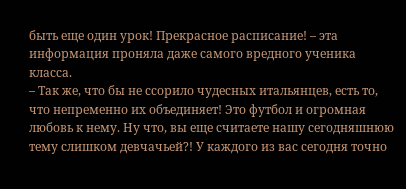быть еще один урок! Прекрасное расписание! – эта информация проняла даже самого вредного ученика класса.
– Так же, что бы не ссорило чудесных итальянцев, есть то, что непременно их объединяет! Это футбол и огромная любовь к нему. Ну что, вы еще считаете нашу сегодняшнюю тему слишком девчачьей?! У каждого из вас сегодня точно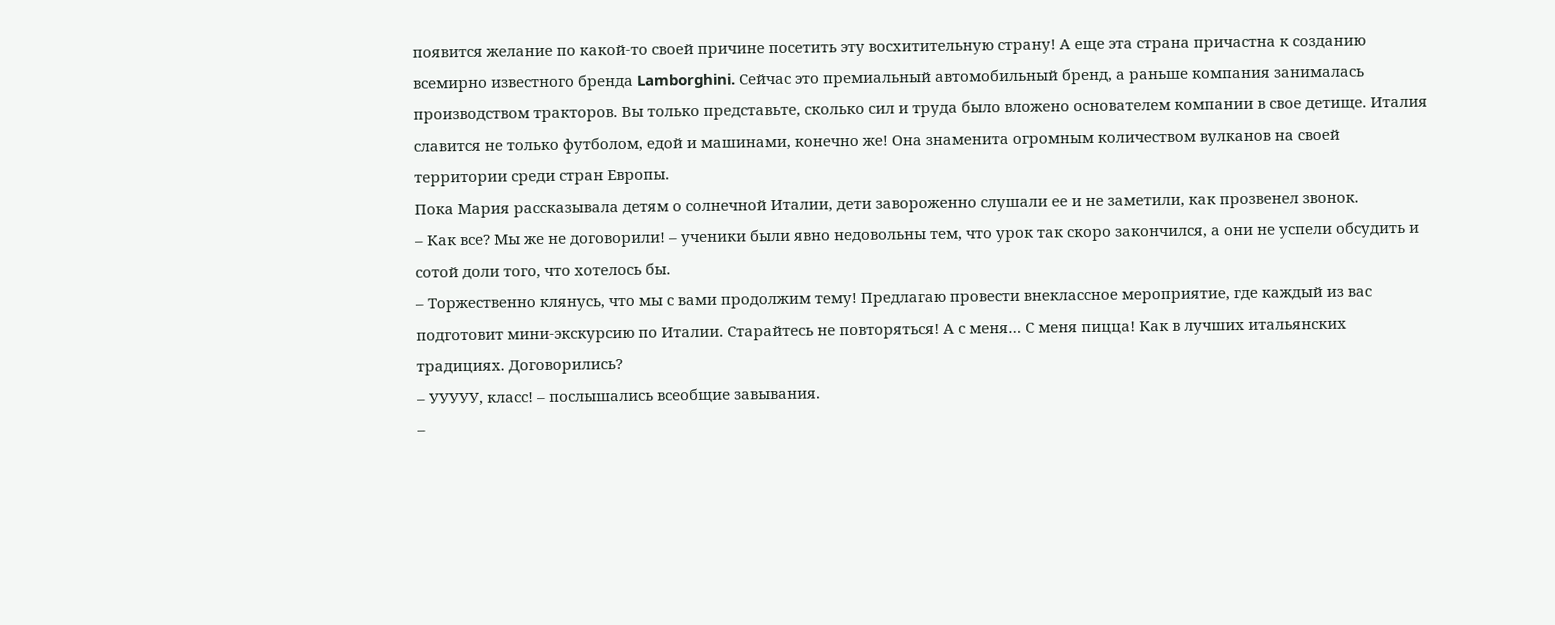появится желание по какой-то своей причине посетить эту восхитительную страну! А еще эта страна причастна к созданию всемирно известного бренда Lamborghini. Сейчас это премиальный автомобильный бренд, а раньше компания занималась производством тракторов. Вы только представьте, сколько сил и труда было вложено основателем компании в свое детище. Италия славится не только футболом, едой и машинами, конечно же! Она знаменита огромным количеством вулканов на своей территории среди стран Европы.
Пока Мария рассказывала детям о солнечной Италии, дети завороженно слушали ее и не заметили, как прозвенел звонок.
– Как все? Мы же не договорили! – ученики были явно недовольны тем, что урок так скоро закончился, а они не успели обсудить и сотой доли того, что хотелось бы.
– Торжественно клянусь, что мы с вами продолжим тему! Предлагаю провести внеклассное мероприятие, где каждый из вас подготовит мини-экскурсию по Италии. Старайтесь не повторяться! А с меня… С меня пицца! Как в лучших итальянских традициях. Договорились?
– УУУУУ, класс! – послышались всеобщие завывания.
–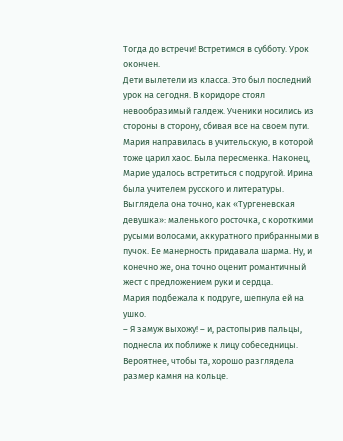Тогда до встречи! Встретимся в субботу. Урок окончен.
Дети вылетели из класса. Это был последний урок на сегодня. В коридоре стоял невообразимый галдеж. Ученики носились из стороны в сторону, сбивая все на своем пути. Мария направилась в учительскую, в которой тоже царил хаос. Была пересменка. Наконец, Марие удалось встретиться с подругой. Ирина была учителем русского и литературы. Выглядела она точно, как «Тургеневская девушка»: маленького росточка, с короткими русыми волосами, аккуратного прибранными в пучок. Ее манерность придавала шарма. Ну, и конечно же, она точно оценит романтичный жест с предложением руки и сердца.
Мария подбежала к подруге, шепнула ей на ушко.
– Я замуж выхожу! – и, растопырив пальцы, поднесла их поближе к лицу собеседницы. Вероятнее, чтобы та, хорошо разглядела размер камня на кольце.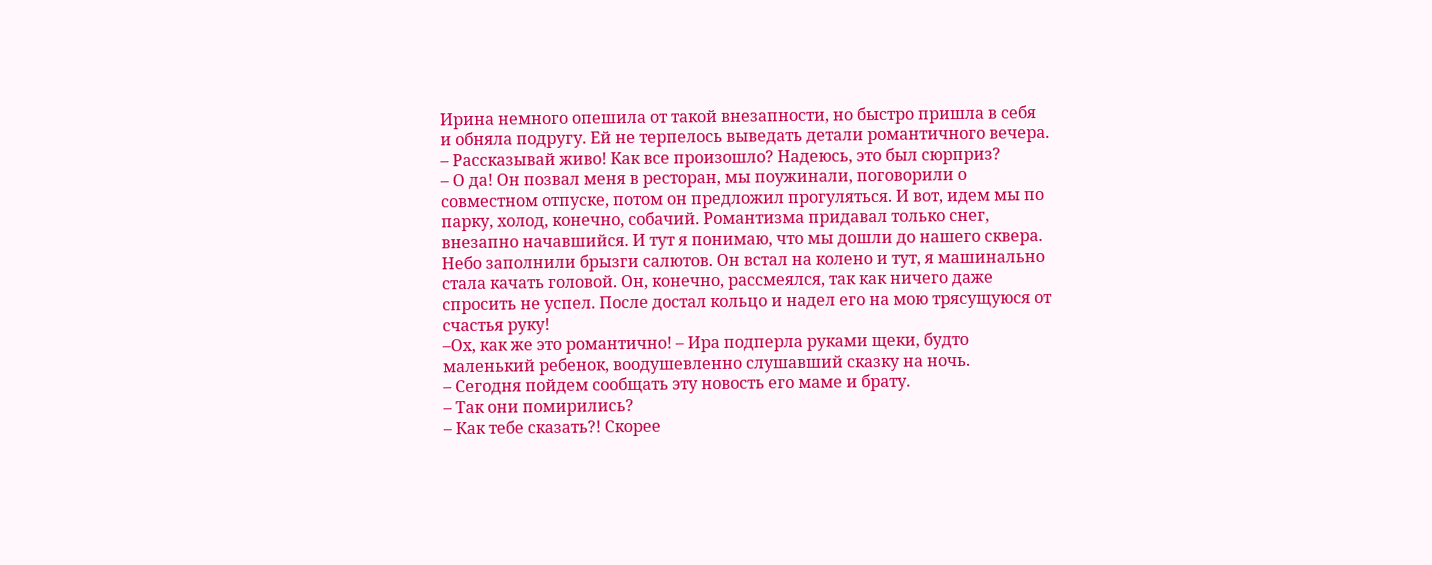Ирина немного опешила от такой внезапности, но быстро пришла в себя и обняла подругу. Ей не терпелось выведать детали романтичного вечера.
– Рассказывай живо! Как все произошло? Надеюсь, это был сюрприз?
– О да! Он позвал меня в ресторан, мы поужинали, поговорили о совместном отпуске, потом он предложил прогуляться. И вот, идем мы по парку, холод, конечно, собачий. Романтизма придавал только снег, внезапно начавшийся. И тут я понимаю, что мы дошли до нашего сквера. Небо заполнили брызги салютов. Он встал на колено и тут, я машинально стала качать головой. Он, конечно, рассмеялся, так как ничего даже спросить не успел. После достал кольцо и надел его на мою трясущуюся от счастья руку!
–Ох, как же это романтично! – Ира подперла руками щеки, будто маленький ребенок, воодушевленно слушавший сказку на ночь.
– Сегодня пойдем сообщать эту новость его маме и брату.
– Так они помирились?
– Как тебе сказать?! Скорее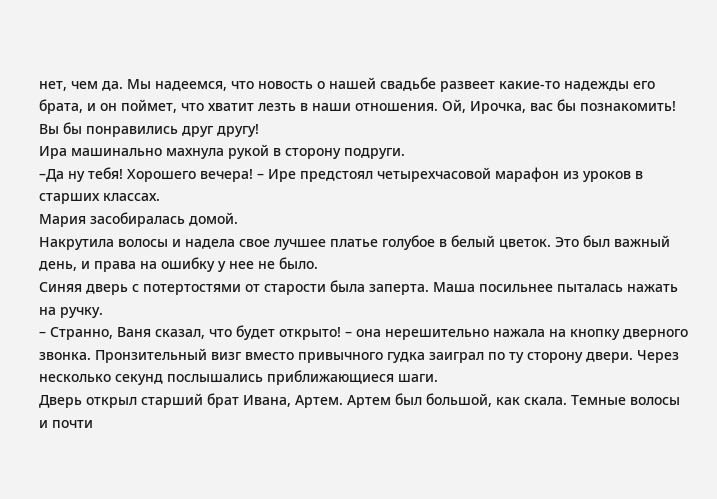нет, чем да. Мы надеемся, что новость о нашей свадьбе развеет какие-то надежды его брата, и он поймет, что хватит лезть в наши отношения. Ой, Ирочка, вас бы познакомить! Вы бы понравились друг другу!
Ира машинально махнула рукой в сторону подруги.
–Да ну тебя! Хорошего вечера! – Ире предстоял четырехчасовой марафон из уроков в старших классах.
Мария засобиралась домой.
Накрутила волосы и надела свое лучшее платье голубое в белый цветок. Это был важный день, и права на ошибку у нее не было.
Синяя дверь с потертостями от старости была заперта. Маша посильнее пыталась нажать на ручку.
– Странно, Ваня сказал, что будет открыто! – она нерешительно нажала на кнопку дверного звонка. Пронзительный визг вместо привычного гудка заиграл по ту сторону двери. Через несколько секунд послышались приближающиеся шаги.
Дверь открыл старший брат Ивана, Артем. Артем был большой, как скала. Темные волосы и почти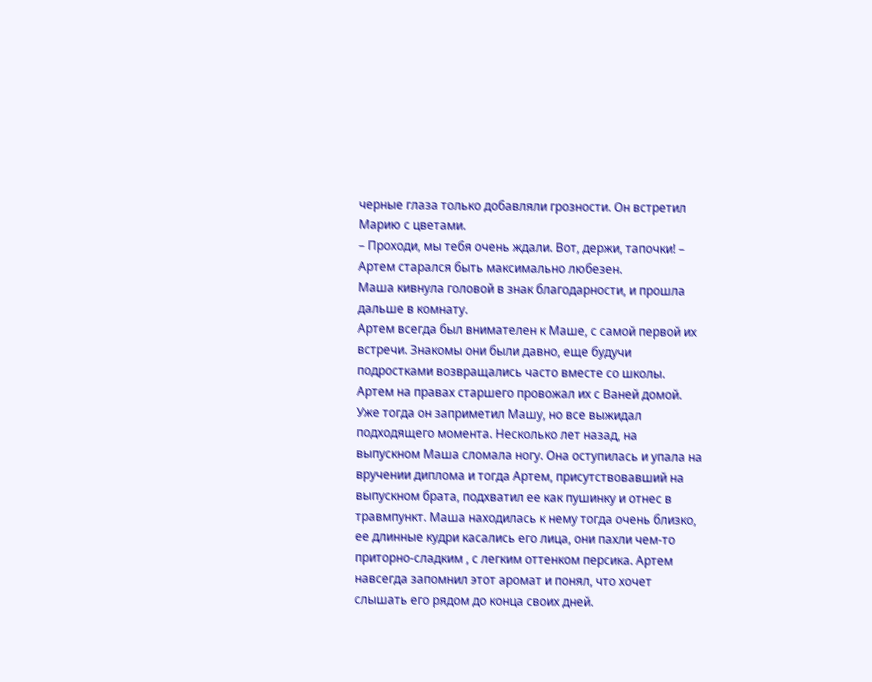черные глаза только добавляли грозности. Он встретил Марию с цветами.
– Проходи, мы тебя очень ждали. Вот, держи, тапочки! – Артем старался быть максимально любезен.
Маша кивнула головой в знак благодарности, и прошла дальше в комнату.
Артем всегда был внимателен к Маше, с самой первой их встречи. Знакомы они были давно, еще будучи подростками возвращались часто вместе со школы. Артем на правах старшего провожал их с Ваней домой. Уже тогда он заприметил Машу, но все выжидал подходящего момента. Несколько лет назад, на выпускном Маша сломала ногу. Она оступилась и упала на вручении диплома и тогда Артем, присутствовавший на выпускном брата, подхватил ее как пушинку и отнес в травмпункт. Маша находилась к нему тогда очень близко, ее длинные кудри касались его лица, они пахли чем-то приторно-сладким , с легким оттенком персика. Артем навсегда запомнил этот аромат и понял, что хочет слышать его рядом до конца своих дней.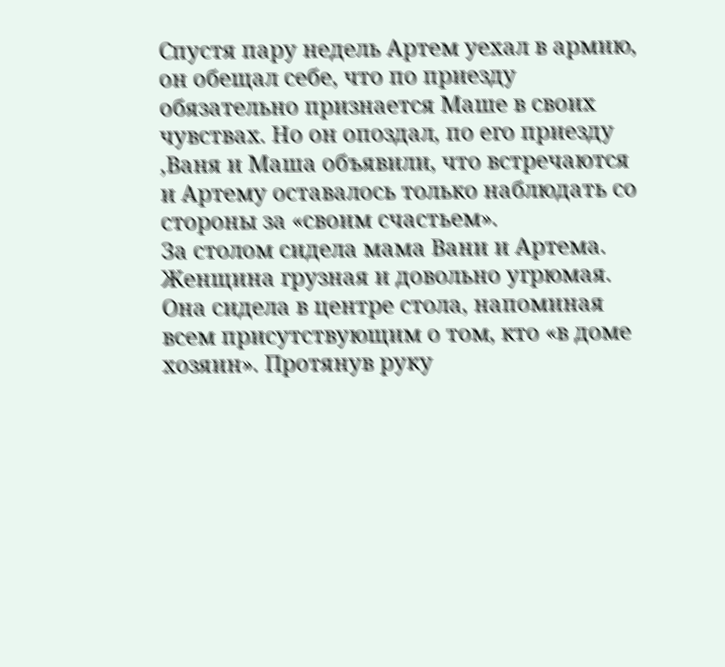Спустя пару недель Артем уехал в армию, он обещал себе, что по приезду обязательно признается Маше в своих чувствах. Но он опоздал, по его приезду ,Ваня и Маша объявили, что встречаются и Артему оставалось только наблюдать со стороны за «своим счастьем».
За столом сидела мама Вани и Артема. Женщина грузная и довольно угрюмая. Она сидела в центре стола, напоминая всем присутствующим о том, кто «в доме хозяин». Протянув руку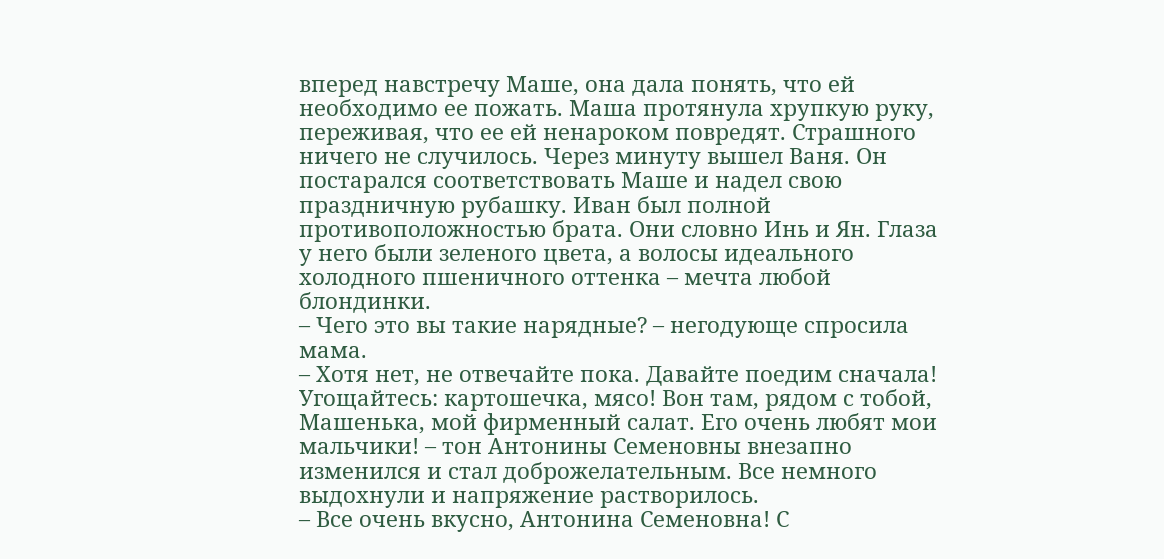вперед навстречу Маше, она дала понять, что ей необходимо ее пожать. Маша протянула хрупкую руку, переживая, что ее ей ненароком повредят. Страшного ничего не случилось. Через минуту вышел Ваня. Он постарался соответствовать Маше и надел свою праздничную рубашку. Иван был полной противоположностью брата. Они словно Инь и Ян. Глаза у него были зеленого цвета, а волосы идеального холодного пшеничного оттенка – мечта любой блондинки.
– Чего это вы такие нарядные? – негодующе спросила мама.
– Хотя нет, не отвечайте пока. Давайте поедим сначала! Угощайтесь: картошечка, мясо! Вон там, рядом с тобой, Машенька, мой фирменный салат. Его очень любят мои мальчики! – тон Антонины Семеновны внезапно изменился и стал доброжелательным. Все немного выдохнули и напряжение растворилось.
– Все очень вкусно, Антонина Семеновна! С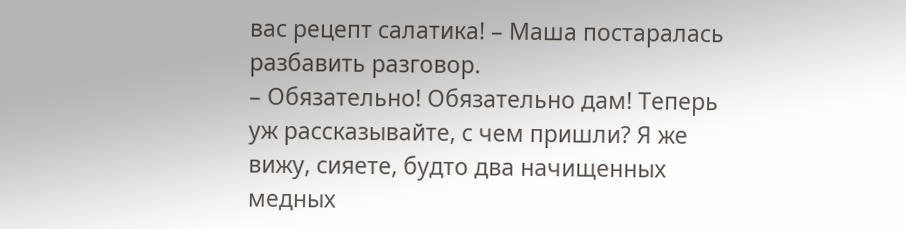вас рецепт салатика! – Маша постаралась разбавить разговор.
– Обязательно! Обязательно дам! Теперь уж рассказывайте, с чем пришли? Я же вижу, сияете, будто два начищенных медных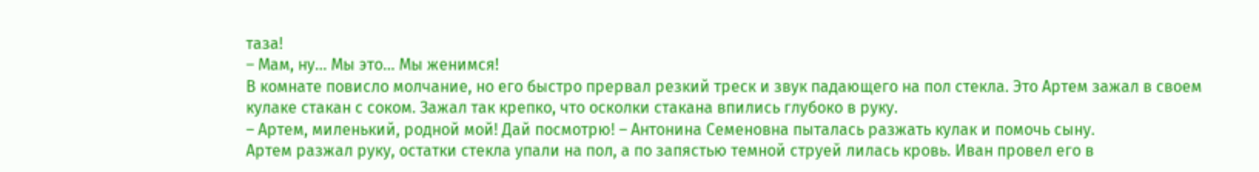таза!
– Мам, ну… Мы это… Мы женимся!
В комнате повисло молчание, но его быстро прервал резкий треск и звук падающего на пол стекла. Это Артем зажал в своем кулаке стакан с соком. Зажал так крепко, что осколки стакана впились глубоко в руку.
– Артем, миленький, родной мой! Дай посмотрю! – Антонина Семеновна пыталась разжать кулак и помочь сыну.
Артем разжал руку, остатки стекла упали на пол, а по запястью темной струей лилась кровь. Иван провел его в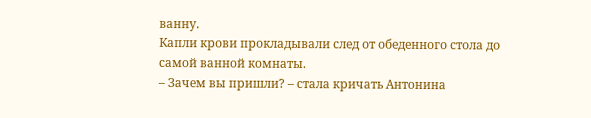ванну.
Капли крови прокладывали след от обеденного стола до самой ванной комнаты.
– Зачем вы пришли? – стала кричать Антонина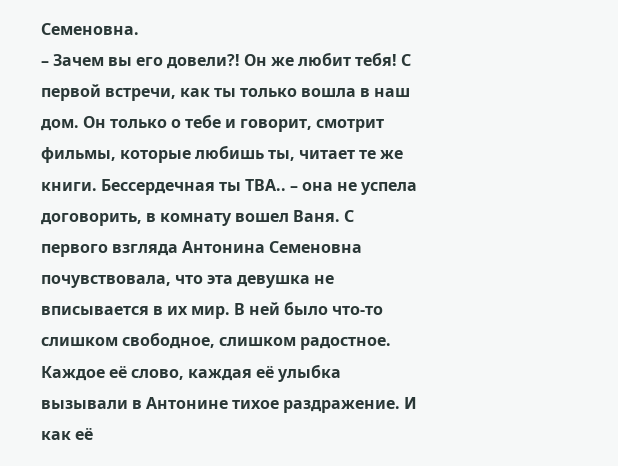Семеновна.
– Зачем вы его довели?! Он же любит тебя! С первой встречи, как ты только вошла в наш дом. Он только о тебе и говорит, смотрит фильмы, которые любишь ты, читает те же книги. Бессердечная ты ТВА.. – она не успела договорить, в комнату вошел Ваня. С первого взгляда Антонина Семеновна почувствовала, что эта девушка не вписывается в их мир. В ней было что-то слишком свободное, слишком радостное. Каждое её слово, каждая её улыбка вызывали в Антонине тихое раздражение. И как её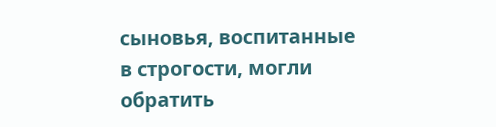сыновья, воспитанные в строгости, могли обратить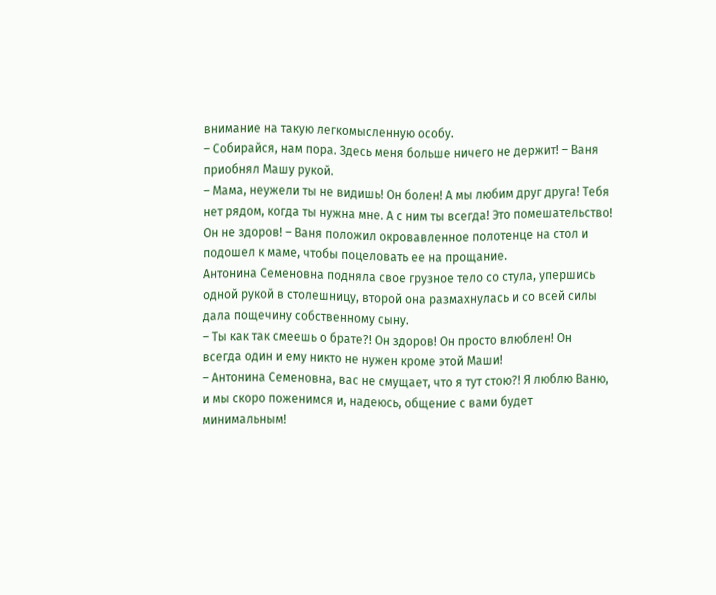внимание на такую легкомысленную особу.
– Собирайся, нам пора. Здесь меня больше ничего не держит! – Ваня приобнял Машу рукой.
– Мама, неужели ты не видишь! Он болен! А мы любим друг друга! Тебя нет рядом, когда ты нужна мне. А с ним ты всегда! Это помешательство! Он не здоров! – Ваня положил окровавленное полотенце на стол и подошел к маме, чтобы поцеловать ее на прощание.
Антонина Семеновна подняла свое грузное тело со стула, упершись одной рукой в столешницу, второй она размахнулась и со всей силы дала пощечину собственному сыну.
– Ты как так смеешь о брате?! Он здоров! Он просто влюблен! Он всегда один и ему никто не нужен кроме этой Маши!
– Антонина Семеновна, вас не смущает, что я тут стою?! Я люблю Ваню, и мы скоро поженимся и, надеюсь, общение с вами будет минимальным!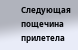Следующая пощечина прилетела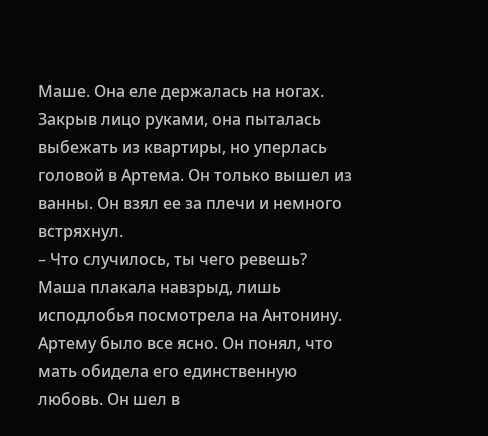Маше. Она еле держалась на ногах. Закрыв лицо руками, она пыталась выбежать из квартиры, но уперлась головой в Артема. Он только вышел из ванны. Он взял ее за плечи и немного встряхнул.
– Что случилось, ты чего ревешь?
Маша плакала навзрыд, лишь исподлобья посмотрела на Антонину.
Артему было все ясно. Он понял, что мать обидела его единственную любовь. Он шел в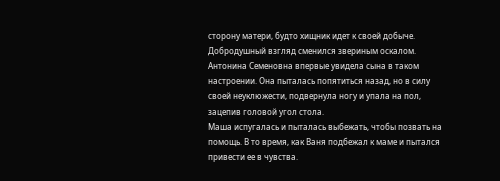сторону матери, будто хищник идет к своей добыче. Добродушный взгляд сменился звериным оскалом. Антонина Семеновна впервые увидела сына в таком настроении. Она пыталась попятиться назад, но в силу своей неуклюжести, подвернула ногу и упала на пол, зацепив головой угол стола.
Маша испугалась и пыталась выбежать, чтобы позвать на помощь. В то время, как Ваня подбежал к маме и пытался привести ее в чувства.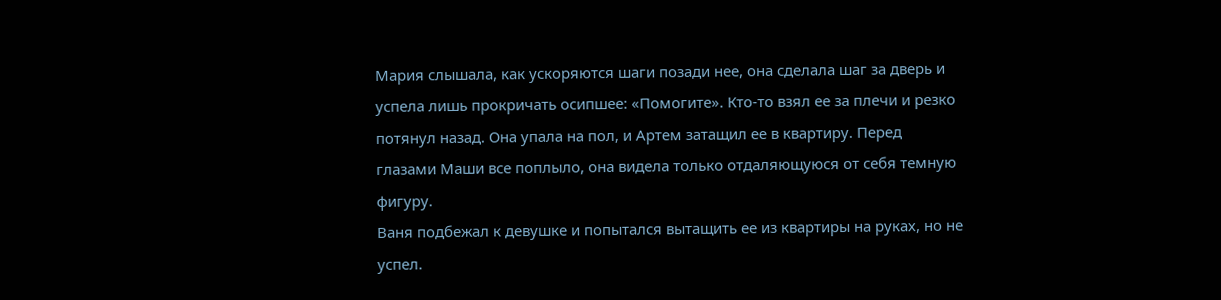Мария слышала, как ускоряются шаги позади нее, она сделала шаг за дверь и успела лишь прокричать осипшее: «Помогите». Кто-то взял ее за плечи и резко потянул назад. Она упала на пол, и Артем затащил ее в квартиру. Перед глазами Маши все поплыло, она видела только отдаляющуюся от себя темную фигуру.
Ваня подбежал к девушке и попытался вытащить ее из квартиры на руках, но не успел.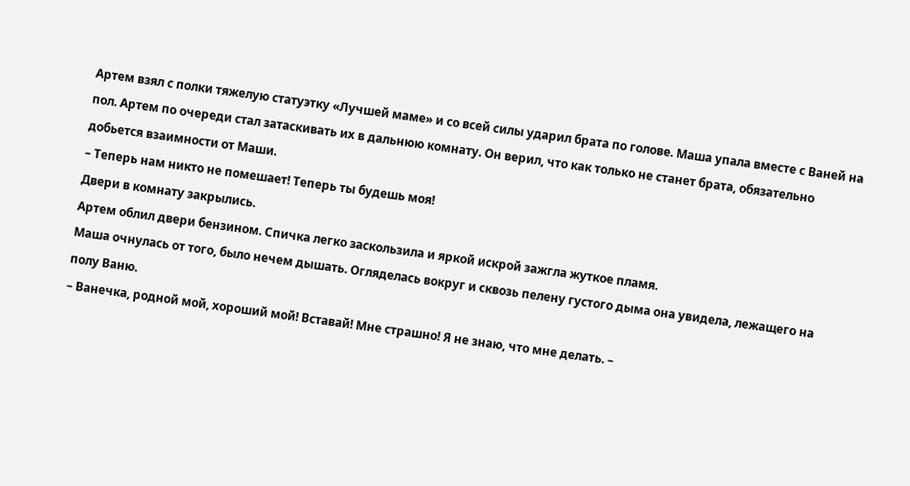Артем взял с полки тяжелую статуэтку «Лучшей маме» и со всей силы ударил брата по голове. Маша упала вместе с Ваней на пол. Артем по очереди стал затаскивать их в дальнюю комнату. Он верил, что как только не станет брата, обязательно добьется взаимности от Маши.
– Теперь нам никто не помешает! Теперь ты будешь моя!
Двери в комнату закрылись.
Артем облил двери бензином. Спичка легко заскользила и яркой искрой зажгла жуткое пламя.
Маша очнулась от того, было нечем дышать. Огляделась вокруг и сквозь пелену густого дыма она увидела, лежащего на полу Ваню.
– Ванечка, родной мой, хороший мой! Вставай! Мне страшно! Я не знаю, что мне делать. –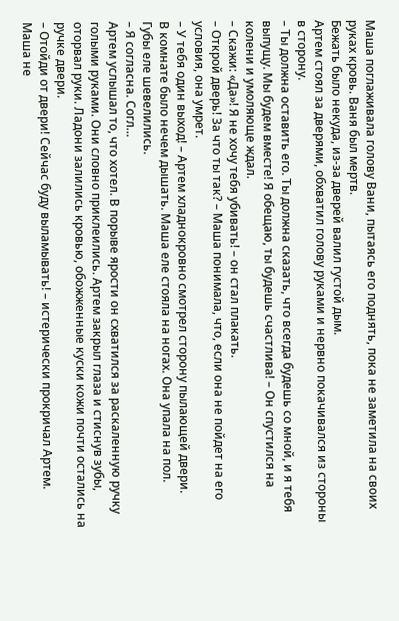Маша поглаживала голову Вани, пытаясь его поднять, пока не заметила на своих руках кровь. Ваня был мертв.
Бежать было некуда, из-за дверей валил густой дым.
Артем стоял за дверями, обхватил голову руками и нервно покачивался из стороны в сторону.
– Ты должна оставить его. Ты должна сказать, что всегда будешь со мной, и я тебя выпущу. Мы будем вместе! Я обещаю, ты будешь счастлива! – Он спустился на колени и умоляюще ждал.
– Скажи: «Да»! Я не хочу тебя убивать! – он стал плакать.
– Открой дверь! За что ты так? – Маша понимала, что, если она не пойдет на его условия, она умрет.
– У тебя один выход! – Артем хладнокровно смотрел сторону пылающей двери.
В комнате было нечем дышать. Маша еле стояла на ногах. Она упала на пол.
Губы еле шевелились.
– Я согласна. Согл…
Артем услышал то, что хотел. В порыве ярости он схватился за раскаленную ручку голыми руками. Они словно приклеились. Артем закрыл глаза и стиснув зубы, оторвал руки. Ладони залились кровью, обожженные куски кожи почти остались на ручке двери.
– Отойди от двери! Сейчас буду выламывать! – истерически прокричал Артем.
Маша не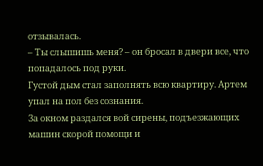отзывалась.
– Ты слышишь меня? – он бросал в двери все, что попадалось под руки.
Густой дым стал заполнять всю квартиру. Артем упал на пол без сознания.
За окном раздался вой сирены, подъезжающих машин скорой помощи и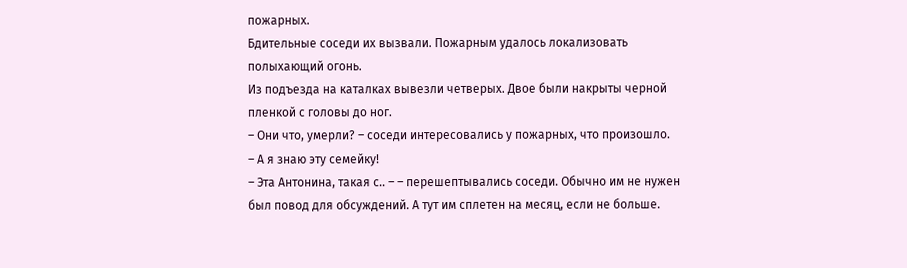пожарных.
Бдительные соседи их вызвали. Пожарным удалось локализовать полыхающий огонь.
Из подъезда на каталках вывезли четверых. Двое были накрыты черной пленкой с головы до ног.
– Они что, умерли? – соседи интересовались у пожарных, что произошло.
– А я знаю эту семейку!
– Эта Антонина, такая с.. – – перешептывались соседи. Обычно им не нужен был повод для обсуждений. А тут им сплетен на месяц, если не больше.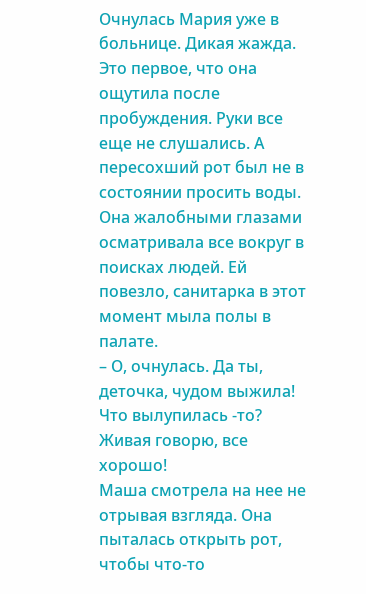Очнулась Мария уже в больнице. Дикая жажда. Это первое, что она ощутила после пробуждения. Руки все еще не слушались. А пересохший рот был не в состоянии просить воды. Она жалобными глазами осматривала все вокруг в поисках людей. Ей повезло, санитарка в этот момент мыла полы в палате.
– О, очнулась. Да ты, деточка, чудом выжила! Что вылупилась -то? Живая говорю, все хорошо!
Маша смотрела на нее не отрывая взгляда. Она пыталась открыть рот, чтобы что-то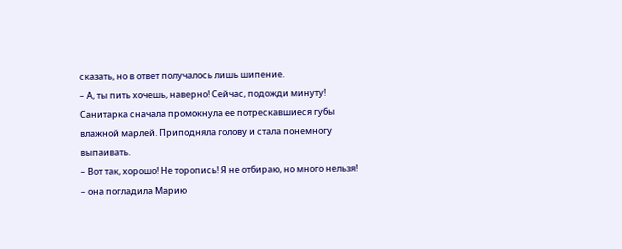сказать, но в ответ получалось лишь шипение.
– А, ты пить хочешь, наверно! Сейчас, подожди минуту!
Санитарка сначала промокнула ее потрескавшиеся губы влажной марлей. Приподняла голову и стала понемногу выпаивать.
– Вот так, хорошо! Не торопись! Я не отбираю, но много нельзя! – она погладила Марию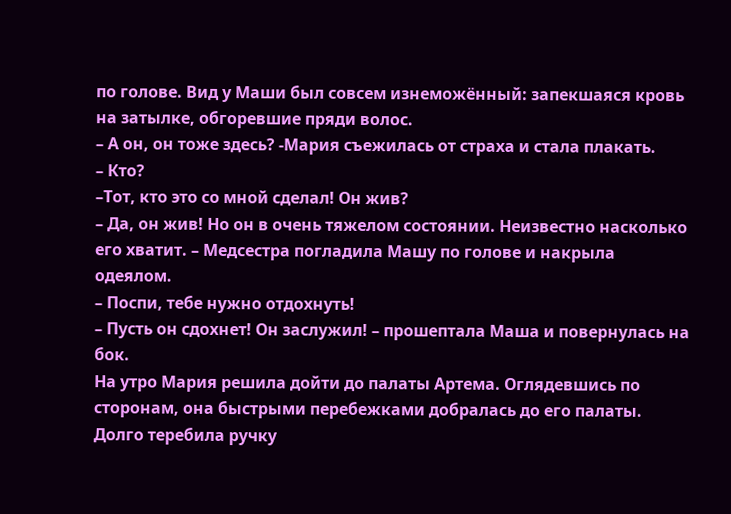по голове. Вид у Маши был совсем изнеможённый: запекшаяся кровь на затылке, обгоревшие пряди волос.
– А он, он тоже здесь? -Мария съежилась от страха и стала плакать.
– Кто?
–Тот, кто это со мной сделал! Он жив?
– Да, он жив! Но он в очень тяжелом состоянии. Неизвестно насколько его хватит. – Медсестра погладила Машу по голове и накрыла одеялом.
– Поспи, тебе нужно отдохнуть!
– Пусть он сдохнет! Он заслужил! – прошептала Маша и повернулась на бок.
На утро Мария решила дойти до палаты Артема. Оглядевшись по сторонам, она быстрыми перебежками добралась до его палаты. Долго теребила ручку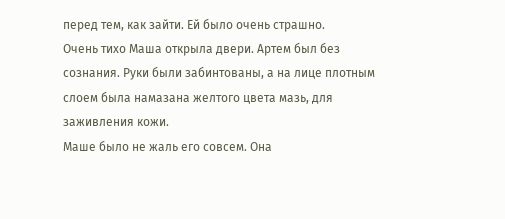перед тем, как зайти. Ей было очень страшно.
Очень тихо Маша открыла двери. Артем был без сознания. Руки были забинтованы, а на лице плотным слоем была намазана желтого цвета мазь, для заживления кожи.
Маше было не жаль его совсем. Она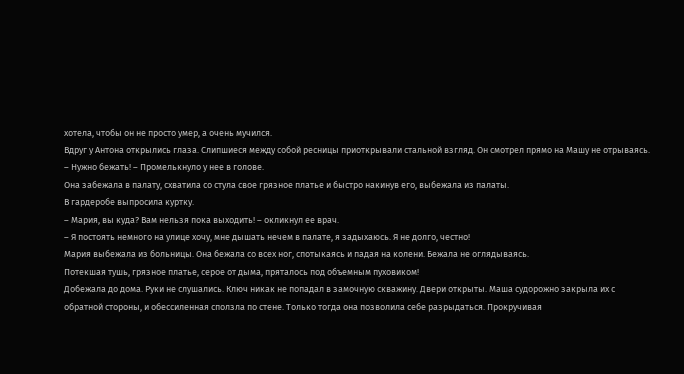хотела, чтобы он не просто умер, а очень мучился.
Вдруг у Антона открылись глаза. Слипшиеся между собой ресницы приоткрывали стальной взгляд. Он смотрел прямо на Машу не отрываясь.
– Нужно бежать! – Промелькнуло у нее в голове.
Она забежала в палату, схватила со стула свое грязное платье и быстро накинув его, выбежала из палаты.
В гардеробе выпросила куртку.
– Мария, вы куда? Вам нельзя пока выходить! – окликнул ее врач.
– Я постоять немного на улице хочу, мне дышать нечем в палате, я задыхаюсь. Я не долго, честно!
Мария выбежала из больницы. Она бежала со всех ног, спотыкаясь и падая на колени. Бежала не оглядываясь.
Потекшая тушь, грязное платье, серое от дыма, пряталось под объемным пуховиком!
Добежала до дома. Руки не слушались. Ключ никак не попадал в замочную скважину. Двери открыты. Маша судорожно закрыла их с обратной стороны, и обессиленная сползла по стене. Только тогда она позволила себе разрыдаться. Прокручивая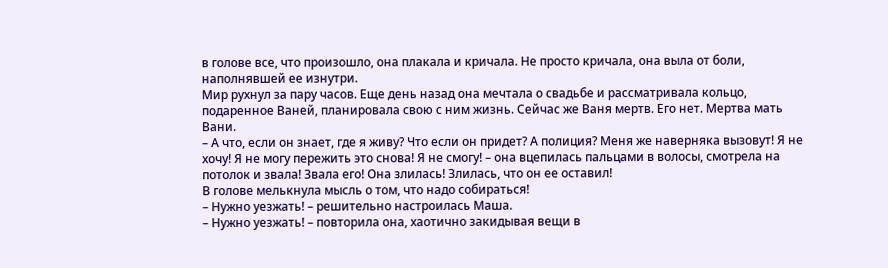в голове все, что произошло, она плакала и кричала. Не просто кричала, она выла от боли, наполнявшей ее изнутри.
Мир рухнул за пару часов. Еще день назад она мечтала о свадьбе и рассматривала кольцо, подаренное Ваней, планировала свою с ним жизнь. Сейчас же Ваня мертв. Его нет. Мертва мать Вани.
– А что, если он знает, где я живу? Что если он придет? А полиция? Меня же наверняка вызовут! Я не хочу! Я не могу пережить это снова! Я не смогу! – она вцепилась пальцами в волосы, смотрела на потолок и звала! Звала его! Она злилась! Злилась, что он ее оставил!
В голове мелькнула мысль о том, что надо собираться!
– Нужно уезжать! – решительно настроилась Маша.
– Нужно уезжать! – повторила она, хаотично закидывая вещи в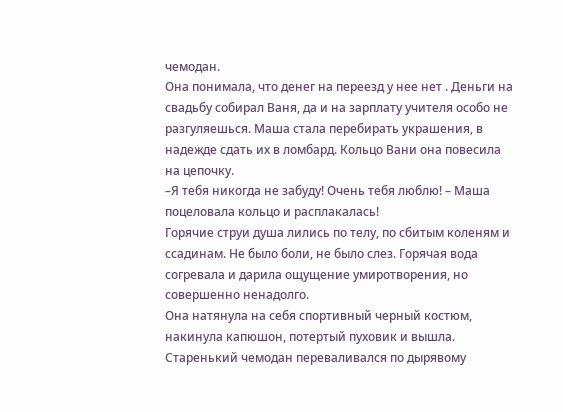чемодан.
Она понимала, что денег на переезд у нее нет . Деньги на свадьбу собирал Ваня, да и на зарплату учителя особо не разгуляешься. Маша стала перебирать украшения, в надежде сдать их в ломбард. Кольцо Вани она повесила на цепочку.
–Я тебя никогда не забуду! Очень тебя люблю! – Маша поцеловала кольцо и расплакалась!
Горячие струи душа лились по телу, по сбитым коленям и ссадинам. Не было боли, не было слез. Горячая вода согревала и дарила ощущение умиротворения, но совершенно ненадолго.
Она натянула на себя спортивный черный костюм, накинула капюшон, потертый пуховик и вышла.
Старенький чемодан переваливался по дырявому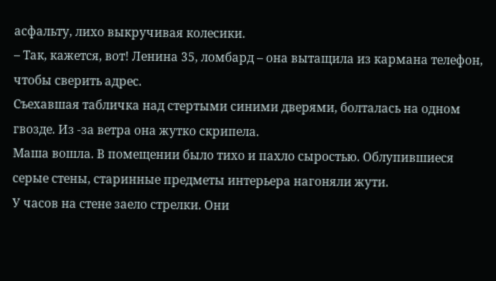асфальту, лихо выкручивая колесики.
– Так, кажется, вот! Ленина 35, ломбард – она вытащила из кармана телефон, чтобы сверить адрес.
Съехавшая табличка над стертыми синими дверями, болталась на одном гвозде. Из -за ветра она жутко скрипела.
Маша вошла. В помещении было тихо и пахло сыростью. Облупившиеся серые стены, старинные предметы интерьера нагоняли жути.
У часов на стене заело стрелки. Они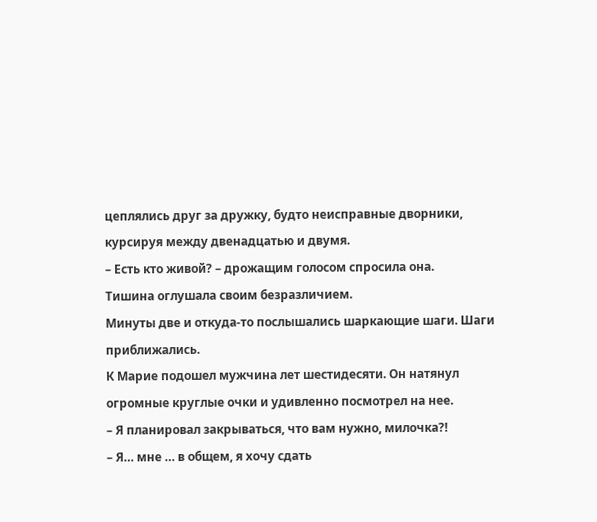цеплялись друг за дружку, будто неисправные дворники, курсируя между двенадцатью и двумя.
– Есть кто живой? – дрожащим голосом спросила она.
Тишина оглушала своим безразличием.
Минуты две и откуда-то послышались шаркающие шаги. Шаги приближались.
К Марие подошел мужчина лет шестидесяти. Он натянул огромные круглые очки и удивленно посмотрел на нее.
– Я планировал закрываться, что вам нужно, милочка?!
– Я… мне … в общем, я хочу сдать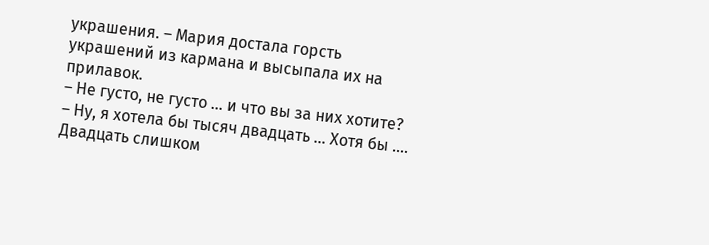украшения. – Мария достала горсть украшений из кармана и высыпала их на прилавок.
– Не густо, не густо … и что вы за них хотите?
– Ну, я хотела бы тысяч двадцать … Хотя бы ….
Двадцать слишком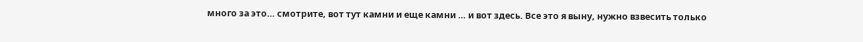много за это… смотрите, вот тут камни и еще камни … и вот здесь. Все это я выну, нужно взвесить только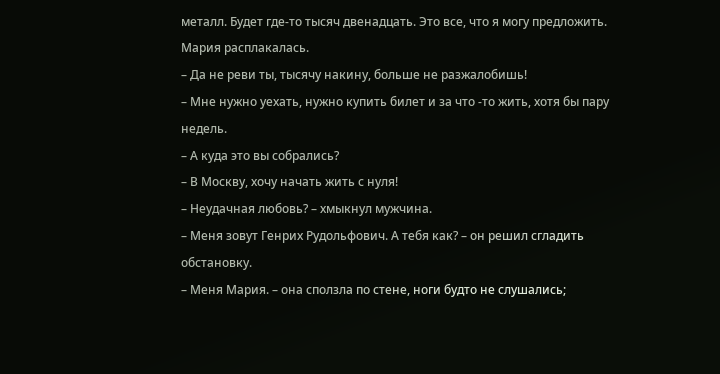металл. Будет где-то тысяч двенадцать. Это все, что я могу предложить.
Мария расплакалась.
– Да не реви ты, тысячу накину, больше не разжалобишь!
– Мне нужно уехать, нужно купить билет и за что -то жить, хотя бы пару недель.
– А куда это вы собрались?
– В Москву, хочу начать жить с нуля!
– Неудачная любовь? – хмыкнул мужчина.
– Меня зовут Генрих Рудольфович. А тебя как? – он решил сгладить обстановку.
– Меня Мария. – она сползла по стене, ноги будто не слушались;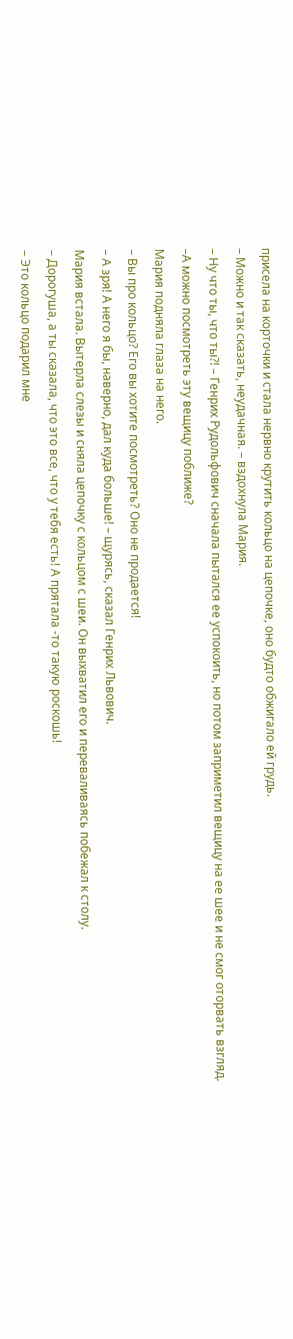присела на корточки и стала нервно крутить кольцо на цепочке, оно будто обжигало ей грудь.
– Можно и так сказать, неудачная. – вздохнула Мария.
– Ну что ты, что ты?! – Генрих Рудольфович сначала пытался ее успокоить, но потом заприметил вещицу на ее шее и не смог оторвать взгляд.
–А можно посмотреть эту вещицу поближе?
Мария подняла глаза на него.
– Вы про кольцо? Его вы хотите посмотреть? Оно не продается!
– А зря! А него я бы, наверно, дал куда больше! – щурясь, сказал Генрих Львович.
Мария встала. Вытерла слезы и сняла цепочку с кольцом с шеи. Он выхватил его и переваливаясь побежал к столу.
– Дорогуша, а ты сказала, что это все, что у тебя есть! А прятала -то такую роскошь!
– Это кольцо подарил мне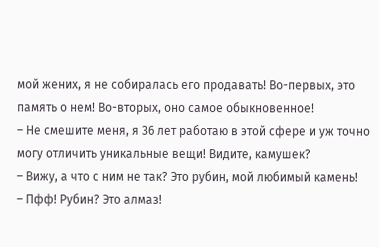мой жених, я не собиралась его продавать! Во-первых, это память о нем! Во-вторых, оно самое обыкновенное!
– Не смешите меня, я 36 лет работаю в этой сфере и уж точно могу отличить уникальные вещи! Видите, камушек?
– Вижу, а что с ним не так? Это рубин, мой любимый камень!
– Пфф! Рубин? Это алмаз!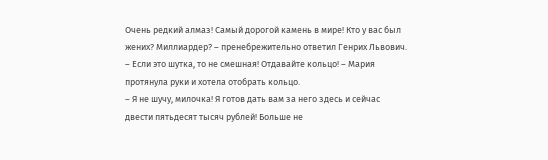Очень редкий алмаз! Самый дорогой камень в мире! Кто у вас был жених? Миллиардер? – пренебрежительно ответил Генрих Львович.
– Если это шутка, то не смешная! Отдавайте кольцо! – Мария протянула руки и хотела отобрать кольцо.
– Я не шучу, милочка! Я готов дать вам за него здесь и сейчас двести пятьдесят тысяч рублей! Больше не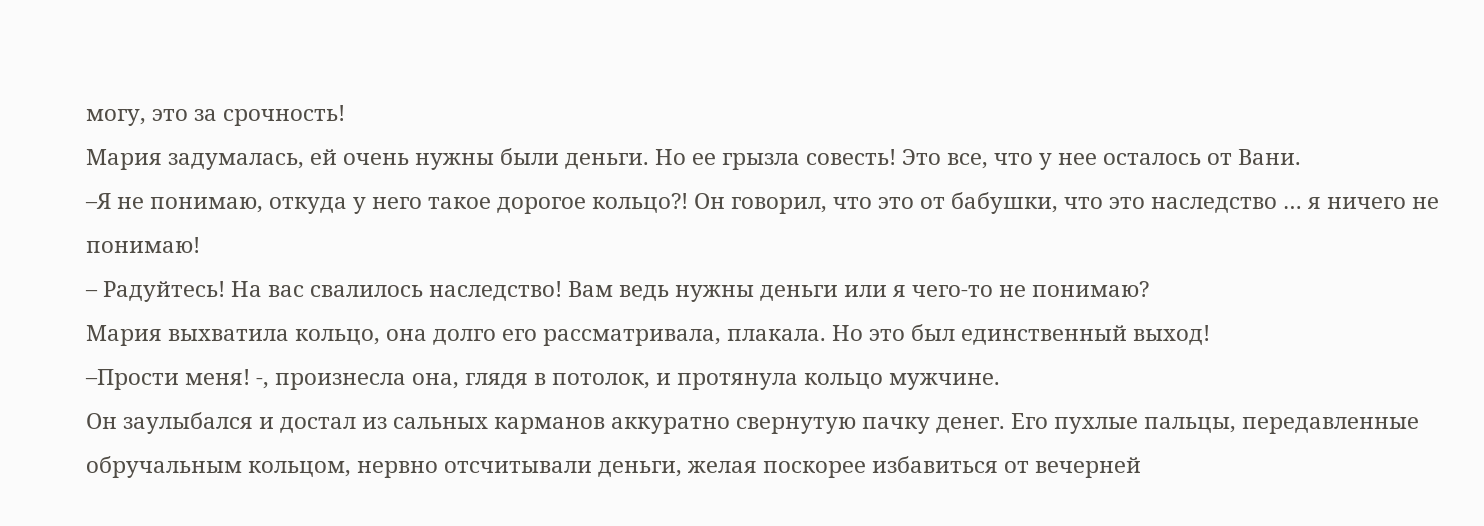могу, это за срочность!
Мария задумалась, ей очень нужны были деньги. Но ее грызла совесть! Это все, что у нее осталось от Вани.
–Я не понимаю, откуда у него такое дорогое кольцо?! Он говорил, что это от бабушки, что это наследство … я ничего не понимаю!
– Радуйтесь! На вас свалилось наследство! Вам ведь нужны деньги или я чего-то не понимаю?
Мария выхватила кольцо, она долго его рассматривала, плакала. Но это был единственный выход!
–Прости меня! -, произнесла она, глядя в потолок, и протянула кольцо мужчине.
Он заулыбался и достал из сальных карманов аккуратно свернутую пачку денег. Его пухлые пальцы, передавленные обручальным кольцом, нервно отсчитывали деньги, желая поскорее избавиться от вечерней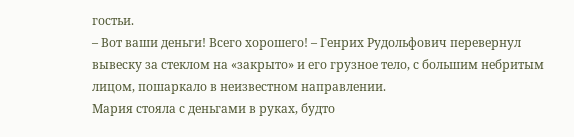гостьи.
– Вот ваши деньги! Всего хорошего! – Генрих Рудольфович перевернул вывеску за стеклом на «закрыто» и его грузное тело, с большим небритым лицом, пошаркало в неизвестном направлении.
Мария стояла с деньгами в руках, будто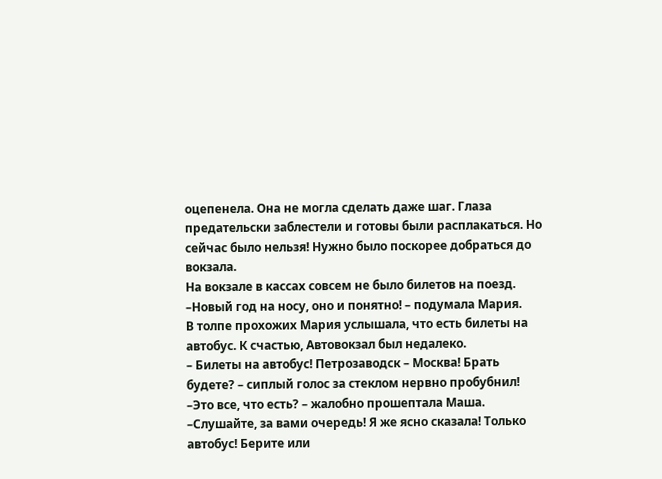оцепенела. Она не могла сделать даже шаг. Глаза предательски заблестели и готовы были расплакаться. Но сейчас было нельзя! Нужно было поскорее добраться до вокзала.
На вокзале в кассах совсем не было билетов на поезд.
–Новый год на носу, оно и понятно! – подумала Мария.
В толпе прохожих Мария услышала, что есть билеты на автобус. К счастью, Автовокзал был недалеко.
– Билеты на автобус! Петрозаводск – Москва! Брать будете? – сиплый голос за стеклом нервно пробубнил!
–Это все, что есть? – жалобно прошептала Маша.
–Слушайте, за вами очередь! Я же ясно сказала! Только автобус! Берите или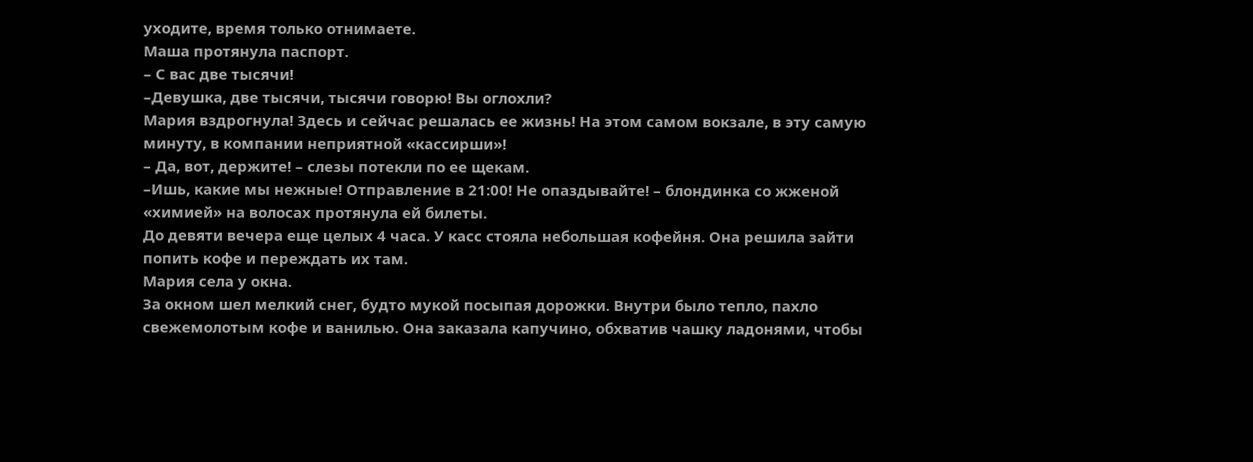уходите, время только отнимаете.
Маша протянула паспорт.
– С вас две тысячи!
–Девушка, две тысячи, тысячи говорю! Вы оглохли?
Мария вздрогнула! Здесь и сейчас решалась ее жизнь! На этом самом вокзале, в эту самую минуту, в компании неприятной «кассирши»!
– Да, вот, держите! – слезы потекли по ее щекам.
–Ишь, какие мы нежные! Отправление в 21:00! Не опаздывайте! – блондинка со жженой «химией» на волосах протянула ей билеты.
До девяти вечера еще целых 4 часа. У касс стояла небольшая кофейня. Она решила зайти попить кофе и переждать их там.
Мария села у окна.
За окном шел мелкий снег, будто мукой посыпая дорожки. Внутри было тепло, пахло свежемолотым кофе и ванилью. Она заказала капучино, обхватив чашку ладонями, чтобы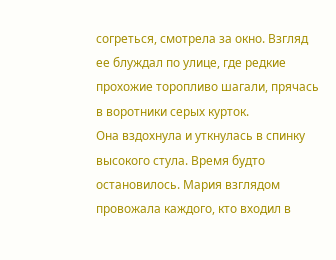согреться, смотрела за окно. Взгляд ее блуждал по улице, где редкие прохожие торопливо шагали, прячась в воротники серых курток.
Она вздохнула и уткнулась в спинку высокого стула. Время будто остановилось. Мария взглядом провожала каждого, кто входил в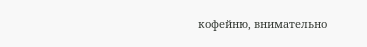кофейню, внимательно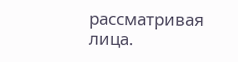рассматривая лица.